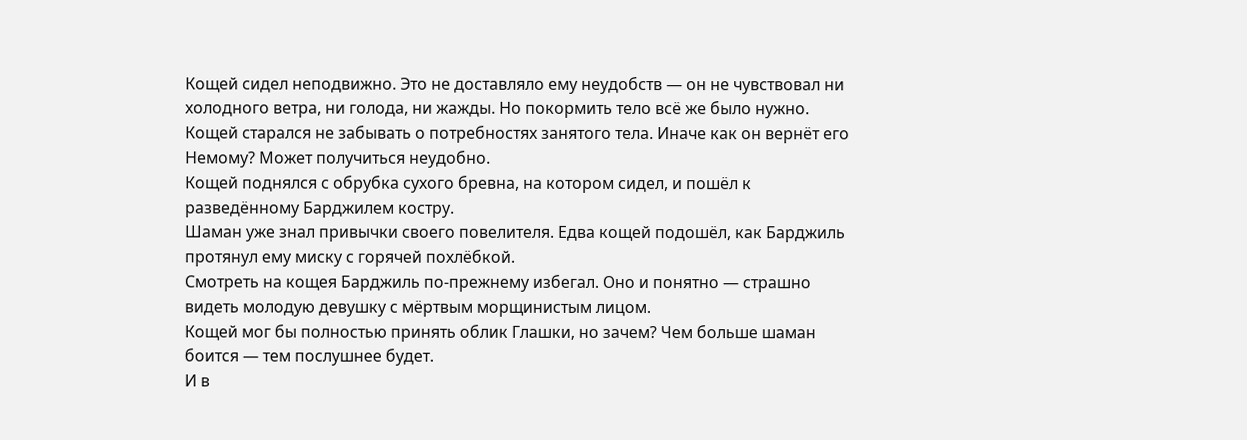Кощей сидел неподвижно. Это не доставляло ему неудобств — он не чувствовал ни холодного ветра, ни голода, ни жажды. Но покормить тело всё же было нужно.
Кощей старался не забывать о потребностях занятого тела. Иначе как он вернёт его Немому? Может получиться неудобно.
Кощей поднялся с обрубка сухого бревна, на котором сидел, и пошёл к разведённому Барджилем костру.
Шаман уже знал привычки своего повелителя. Едва кощей подошёл, как Барджиль протянул ему миску с горячей похлёбкой.
Смотреть на кощея Барджиль по-прежнему избегал. Оно и понятно — страшно видеть молодую девушку с мёртвым морщинистым лицом.
Кощей мог бы полностью принять облик Глашки, но зачем? Чем больше шаман боится — тем послушнее будет.
И в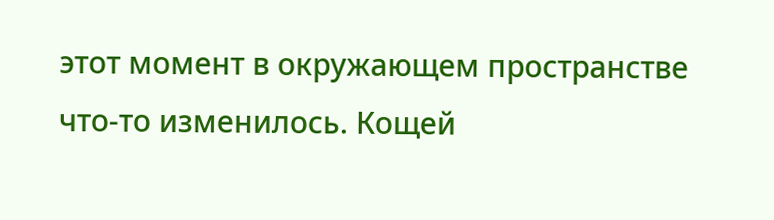этот момент в окружающем пространстве что-то изменилось. Кощей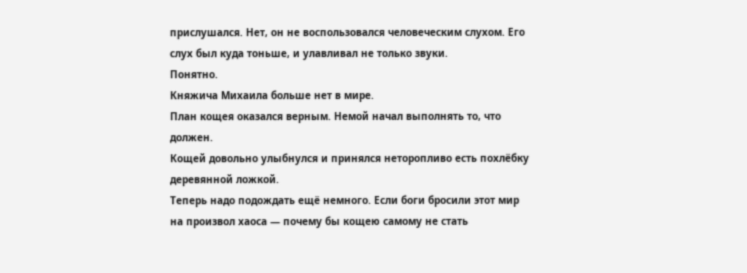прислушался. Нет, он не воспользовался человеческим слухом. Его слух был куда тоньше, и улавливал не только звуки.
Понятно.
Княжича Михаила больше нет в мире.
План кощея оказался верным. Немой начал выполнять то, что должен.
Кощей довольно улыбнулся и принялся неторопливо есть похлёбку деревянной ложкой.
Теперь надо подождать ещё немного. Если боги бросили этот мир на произвол хаоса — почему бы кощею самому не стать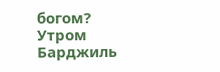богом?
Утром Барджиль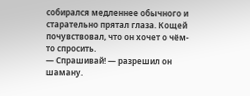собирался медленнее обычного и старательно прятал глаза. Кощей почувствовал, что он хочет о чём-то спросить.
— Спрашивай! — разрешил он шаману.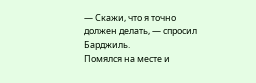— Скажи, что я точно должен делать, — спросил Барджиль.
Помялся на месте и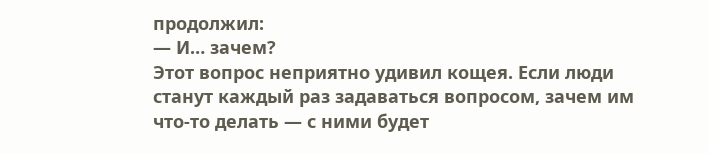продолжил:
— И… зачем?
Этот вопрос неприятно удивил кощея. Если люди станут каждый раз задаваться вопросом, зачем им что-то делать — с ними будет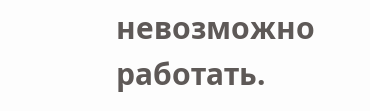невозможно работать.